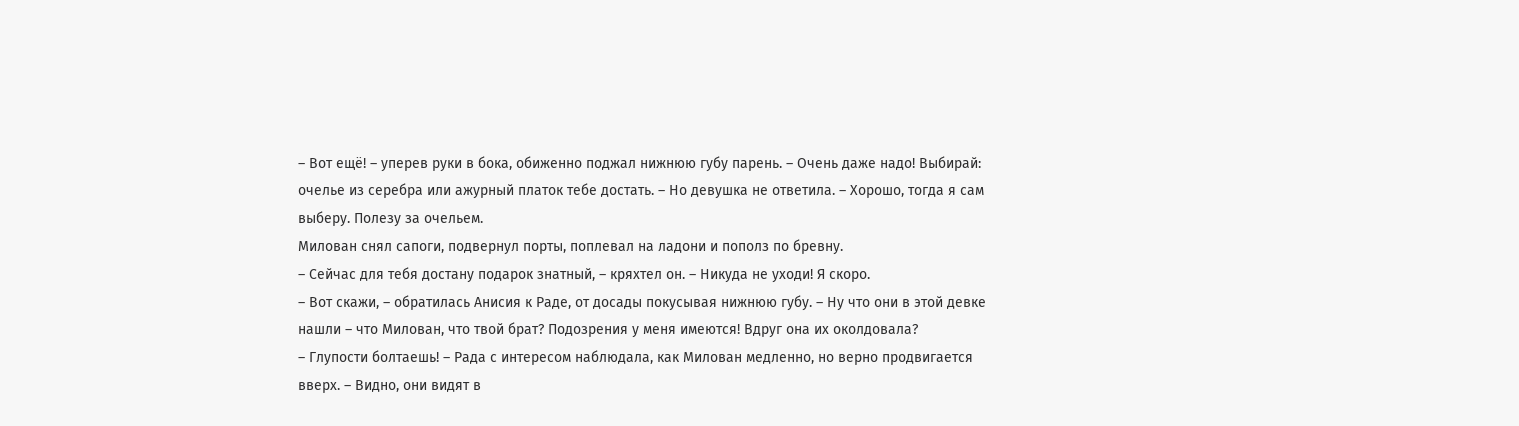– Вот ещё! – уперев руки в бока, обиженно поджал нижнюю губу парень. – Очень даже надо! Выбирай: очелье из серебра или ажурный платок тебе достать. – Но девушка не ответила. – Хорошо, тогда я сам выберу. Полезу за очельем.
Милован снял сапоги, подвернул порты, поплевал на ладони и пополз по бревну.
– Сейчас для тебя достану подарок знатный, – кряхтел он. – Никуда не уходи! Я скоро.
– Вот скажи, – обратилась Анисия к Раде, от досады покусывая нижнюю губу. – Ну что они в этой девке нашли – что Милован, что твой брат? Подозрения у меня имеются! Вдруг она их околдовала?
– Глупости болтаешь! – Рада с интересом наблюдала, как Милован медленно, но верно продвигается вверх. – Видно, они видят в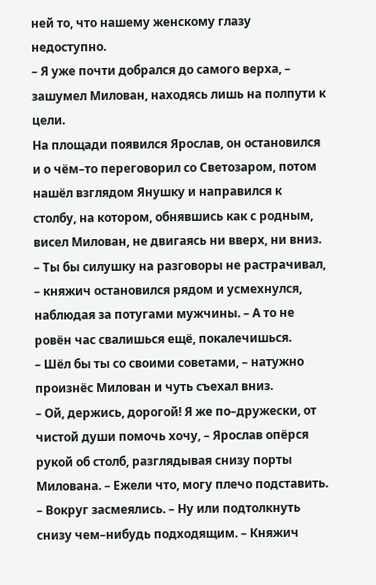ней то, что нашему женскому глазу недоступно.
– Я уже почти добрался до самого верха, – зашумел Милован, находясь лишь на полпути к цели.
На площади появился Ярослав, он остановился и о чём–то переговорил со Светозаром, потом нашёл взглядом Янушку и направился к столбу, на котором, обнявшись как с родным, висел Милован, не двигаясь ни вверх, ни вниз.
– Ты бы силушку на разговоры не растрачивал, – княжич остановился рядом и усмехнулся, наблюдая за потугами мужчины. – А то не ровён час свалишься ещё, покалечишься.
– Шёл бы ты со своими советами, – натужно произнёс Милован и чуть съехал вниз.
– Ой, держись, дорогой! Я же по–дружески, от чистой души помочь хочу, – Ярослав опёрся рукой об столб, разглядывая снизу порты Милована. – Ежели что, могу плечо подставить. – Вокруг засмеялись. – Ну или подтолкнуть снизу чем–нибудь подходящим. – Княжич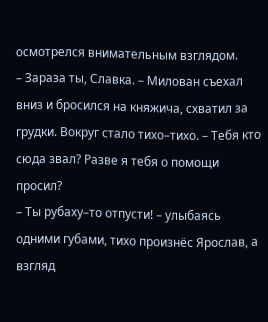осмотрелся внимательным взглядом.
– Зараза ты, Славка. – Милован съехал вниз и бросился на княжича, схватил за грудки. Вокруг стало тихо–тихо. – Тебя кто сюда звал? Разве я тебя о помощи просил?
– Ты рубаху–то отпусти! – улыбаясь одними губами, тихо произнёс Ярослав, а взгляд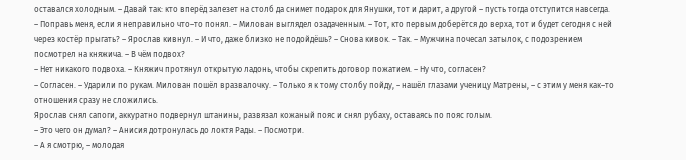оставался холодным. – Давай так: кто вперёд залезет на столб да снимет подарок для Янушки, тот и дарит, а другой – пусть тогда отступится навсегда.
– Поправь меня, если я неправильно что–то понял. – Милован выглядел озадаченным. – Тот, кто первым доберётся до верха, тот и будет сегодня с ней через костёр прыгать? – Ярослав кивнул. – И что, даже близко не подойдёшь? – Снова кивок. – Так. – Мужчина почесал затылок, с подозрением посмотрел на княжича. – В чём подвох?
– Нет никакого подвоха. – Княжич протянул открытую ладонь, чтобы скрепить договор пожатием. – Ну что, согласен?
– Согласен. – Ударили по рукам. Милован пошёл вразвалочку. – Только я к тому столбу пойду, – нашёл глазами ученицу Матрены, – с этим у меня как–то отношения сразу не сложились.
Ярослав снял сапоги, аккуратно подвернул штанины, развязал кожаный пояс и снял рубаху, оставаясь по пояс голым.
– Это чего он думал? – Анисия дотронулась до локтя Рады. – Посмотри.
– А я смотрю, – молодая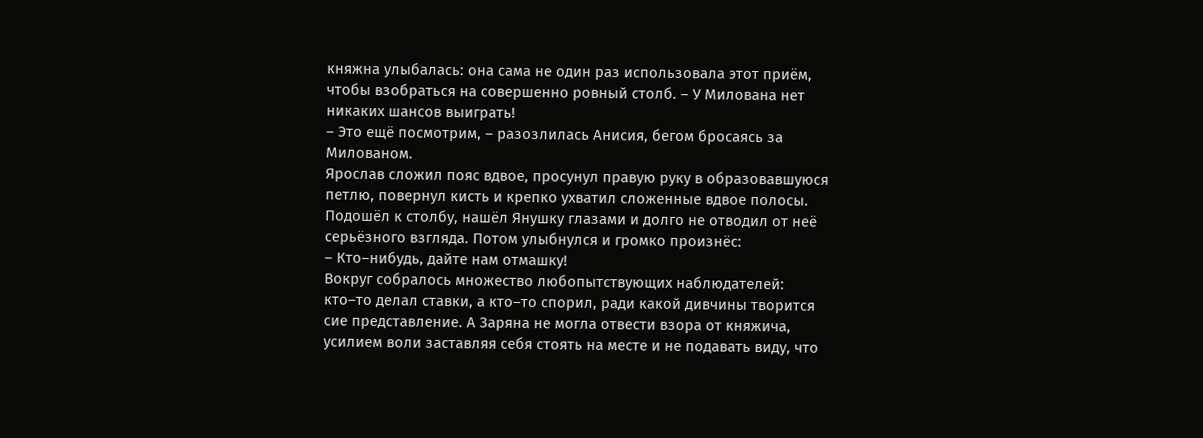княжна улыбалась: она сама не один раз использовала этот приём, чтобы взобраться на совершенно ровный столб. – У Милована нет никаких шансов выиграть!
– Это ещё посмотрим, – разозлилась Анисия, бегом бросаясь за Милованом.
Ярослав сложил пояс вдвое, просунул правую руку в образовавшуюся петлю, повернул кисть и крепко ухватил сложенные вдвое полосы. Подошёл к столбу, нашёл Янушку глазами и долго не отводил от неё серьёзного взгляда. Потом улыбнулся и громко произнёс:
– Кто–нибудь, дайте нам отмашку!
Вокруг собралось множество любопытствующих наблюдателей: кто–то делал ставки, а кто–то спорил, ради какой дивчины творится сие представление. А Заряна не могла отвести взора от княжича, усилием воли заставляя себя стоять на месте и не подавать виду, что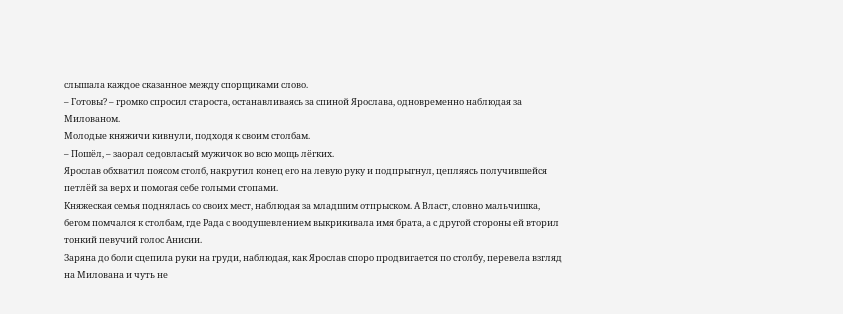слышала каждое сказанное между спорщиками слово.
– Готовы? – громко спросил староста, останавливаясь за спиной Ярослава, одновременно наблюдая за Милованом.
Молодые княжичи кивнули, подходя к своим столбам.
– Пошёл, – заорал седовласый мужичок во всю мощь лёгких.
Ярослав обхватил поясом столб, накрутил конец его на левую руку и подпрыгнул, цепляясь получившейся петлёй за верх и помогая себе голыми стопами.
Княжеская семья поднялась со своих мест, наблюдая за младшим отпрыском. А Власт, словно мальчишка, бегом помчался к столбам, где Рада с воодушевлением выкрикивала имя брата, а с другой стороны ей вторил тонкий певучий голос Анисии.
Заряна до боли сцепила руки на груди, наблюдая, как Ярослав споро продвигается по столбу, перевела взгляд на Милована и чуть не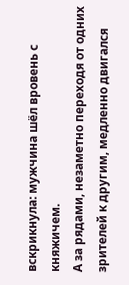вскрикнула: мужчина шёл вровень с княжичем.
А за рядами, незаметно переходя от одних зрителей к другим, медленно двигался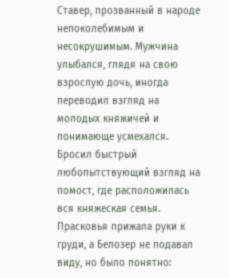Ставер, прозванный в народе непоколебимым и несокрушимым. Мужчина улыбался, глядя на свою взрослую дочь, иногда переводил взгляд на молодых княжичей и понимающе усмехался. Бросил быстрый любопытствующий взгляд на помост, где расположилась вся княжеская семья. Прасковья прижала руки к груди, а Белозер не подавал виду, но было понятно: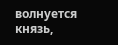волнуется князь,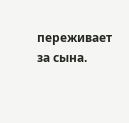переживает за сына.